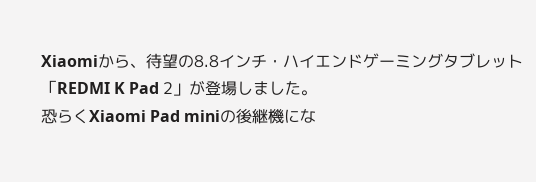Xiaomiから、待望の8.8インチ・ハイエンドゲーミングタブレット「REDMI K Pad 2」が登場しました。
恐らくXiaomi Pad miniの後継機にな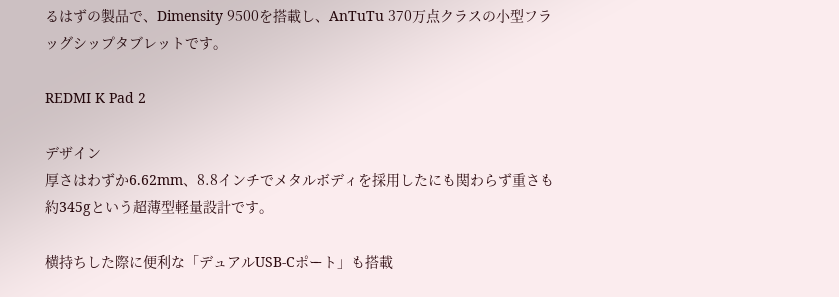るはずの製品で、Dimensity 9500を搭載し、AnTuTu 370万点クラスの小型フラッグシップタブレットです。

REDMI K Pad 2

デザイン
厚さはわずか6.62mm、8.8インチでメタルボディを採用したにも関わらず重さも約345gという超薄型軽量設計です。

横持ちした際に便利な「デュアルUSB-Cポート」も搭載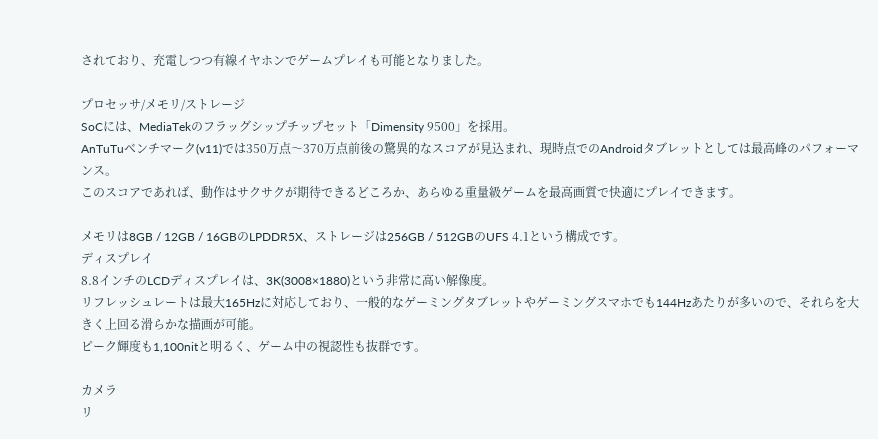されており、充電しつつ有線イヤホンでゲームプレイも可能となりました。

プロセッサ/メモリ/ストレージ
SoCには、MediaTekのフラッグシップチップセット「Dimensity 9500」を採用。
AnTuTuベンチマーク(v11)では350万点〜370万点前後の驚異的なスコアが見込まれ、現時点でのAndroidタブレットとしては最高峰のパフォーマンス。
このスコアであれば、動作はサクサクが期待できるどころか、あらゆる重量級ゲームを最高画質で快適にプレイできます。

メモリは8GB / 12GB / 16GBのLPDDR5X、ストレージは256GB / 512GBのUFS 4.1という構成です。
ディスプレイ
8.8インチのLCDディスプレイは、3K(3008×1880)という非常に高い解像度。
リフレッシュレートは最大165Hzに対応しており、一般的なゲーミングタブレットやゲーミングスマホでも144Hzあたりが多いので、それらを大きく上回る滑らかな描画が可能。
ピーク輝度も1,100nitと明るく、ゲーム中の視認性も抜群です。

カメラ
リ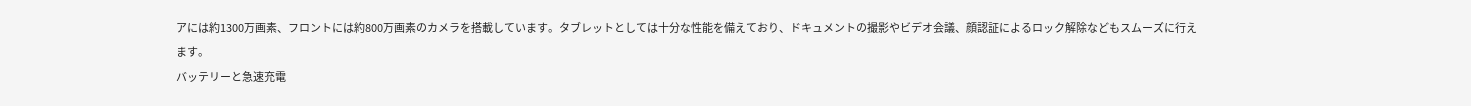アには約1300万画素、フロントには約800万画素のカメラを搭載しています。タブレットとしては十分な性能を備えており、ドキュメントの撮影やビデオ会議、顔認証によるロック解除などもスムーズに行えます。
バッテリーと急速充電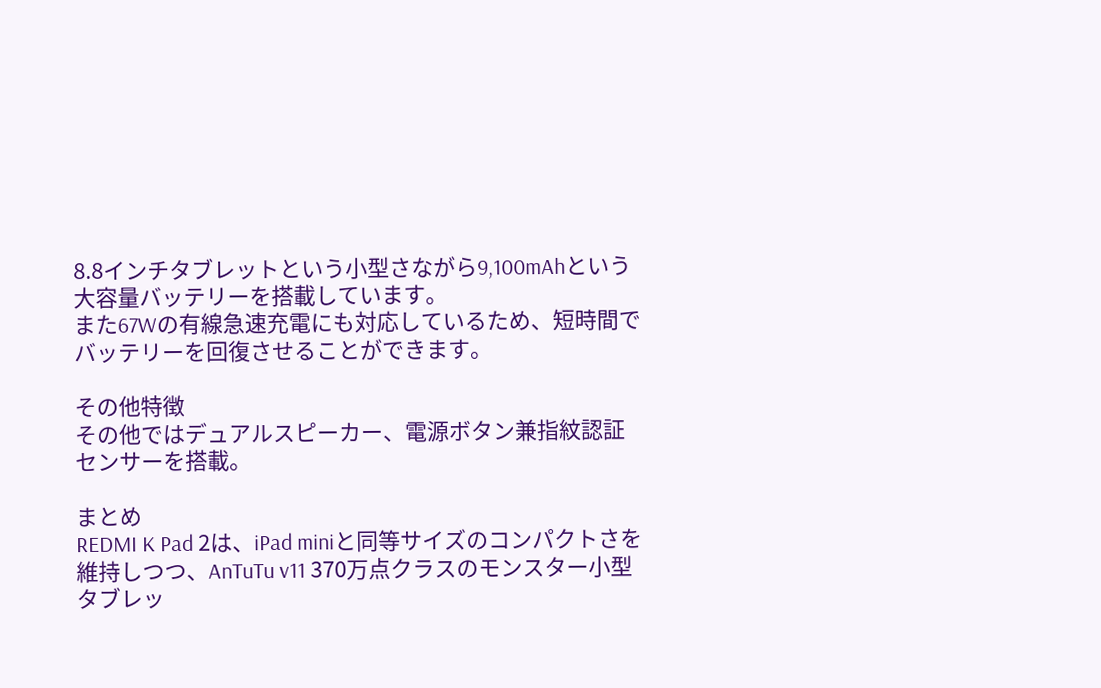8.8インチタブレットという小型さながら9,100mAhという大容量バッテリーを搭載しています。
また67Wの有線急速充電にも対応しているため、短時間でバッテリーを回復させることができます。

その他特徴
その他ではデュアルスピーカー、電源ボタン兼指紋認証センサーを搭載。

まとめ
REDMI K Pad 2は、iPad miniと同等サイズのコンパクトさを維持しつつ、AnTuTu v11 370万点クラスのモンスター小型タブレッ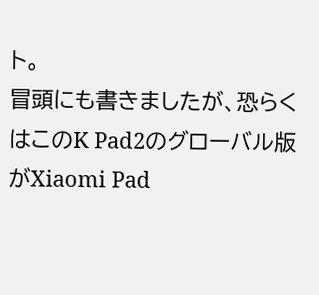ト。
冒頭にも書きましたが、恐らくはこのK Pad2のグローバル版がXiaomi Pad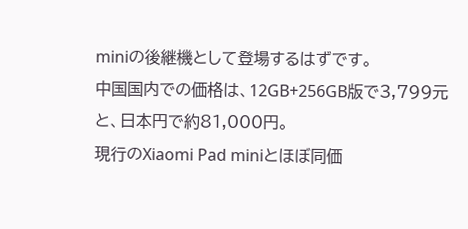miniの後継機として登場するはずです。
中国国内での価格は、12GB+256GB版で3,799元と、日本円で約81,000円。
現行のXiaomi Pad miniとほぼ同価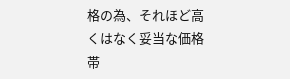格の為、それほど高くはなく妥当な価格帯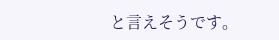と言えそうです。